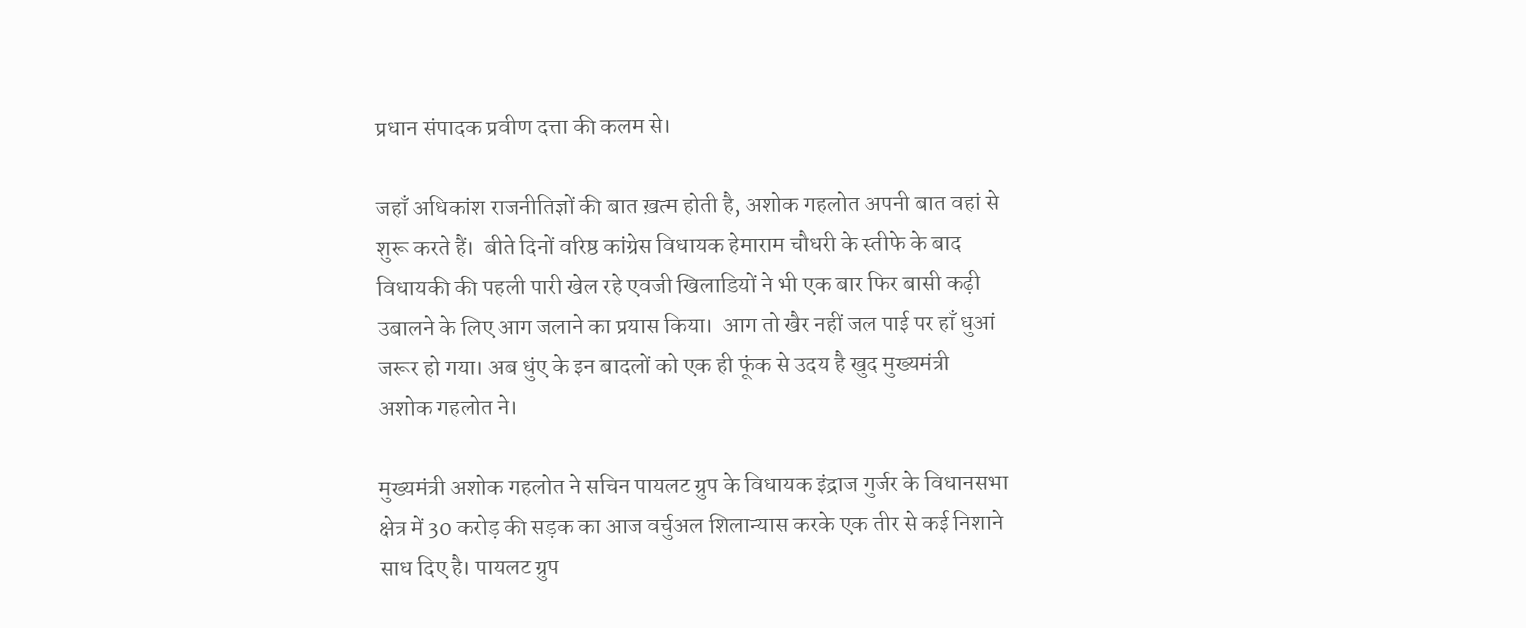प्रधान संपादक प्रवीण दत्ता की कलम से।

जहाँ अधिकांश राजनीतिज्ञों की बात ख़त्म होती है, अशोक गहलोत अपनी बात वहां से शुरू करते हैं।  बीते दिनों वरिष्ठ कांग्रेस विधायक हेमाराम चौधरी के स्तीफे के बाद विधायकी की पहली पारी खेल रहे एवजी खिलाडियों ने भी एक बार फिर बासी कढ़ी उबालने के लिए आग जलाने का प्रयास किया।  आग तो खैर नहीं जल पाई पर हाँ धुआं जरूर हो गया। अब धुंए के इन बादलों को एक ही फूंक से उदय है खुद मुख्यमंत्री अशोक गहलोत ने।

मुख्यमंत्री अशोक गहलोत ने सचिन पायलट ग्रुप के विधायक इंद्राज गुर्जर के विधानसभा क्षेत्र में 30 करोड़ की सड़क का आज वर्चुअल शिलान्यास करके एक तीर से कई निशाने साध दिए है। पायलट ग्रुप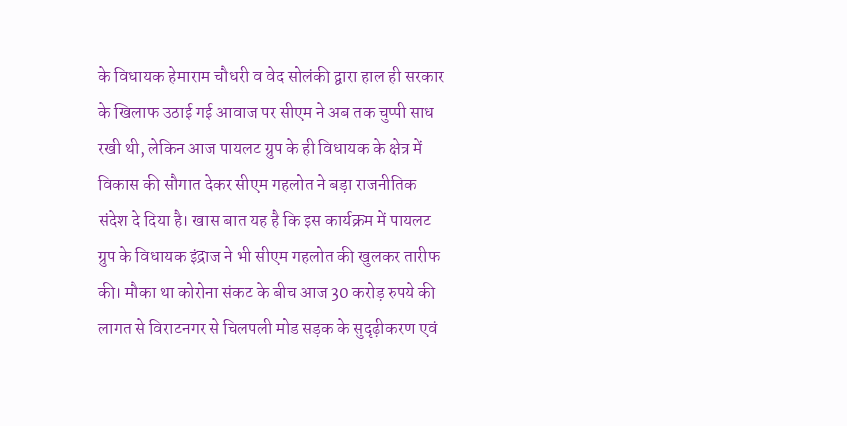के विधायक हेमाराम चौधरी व वेद सोलंकी द्वारा हाल ही सरकार के खिलाफ उठाई गई आवाज पर सीएम ने अब तक चुप्पी साध रखी थी, लेकिन आज पायलट ग्रुप के ही विधायक के क्षेत्र में विकास की सौगात देकर सीएम गहलोत ने बड़ा राजनीतिक संदेश दे दिया है। खास बात यह है कि इस कार्यक्रम में पायलट ग्रुप के विधायक इंद्राज ने भी सीएम गहलोत की खुलकर तारीफ की। मौका था कोरोना संकट के बीच आज 30 करोड़ रुपये की लागत से विराटनगर से चिलपली मोड सड़क के सुदृढ़ीकरण एवं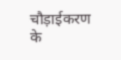चौड़ाईकरण के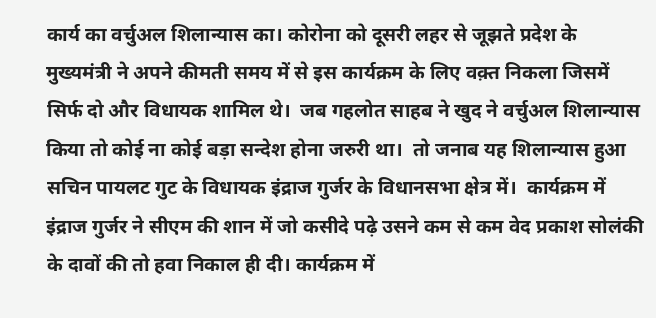कार्य का वर्चुअल शिलान्यास का। कोरोना को दूसरी लहर से जूझते प्रदेश के मुख्यमंत्री ने अपने कीमती समय में से इस कार्यक्रम के लिए वक़्त निकला जिसमें सिर्फ दो और विधायक शामिल थे।  जब गहलोत साहब ने खुद ने वर्चुअल शिलान्यास किया तो कोई ना कोई बड़ा सन्देश होना जरुरी था।  तो जनाब यह शिलान्यास हुआ सचिन पायलट गुट के विधायक इंद्राज गुर्जर के विधानसभा क्षेत्र में।  कार्यक्रम में इंद्राज गुर्जर ने सीएम की शान में जो कसीदे पढ़े उसने कम से कम वेद प्रकाश सोलंकी के दावों की तो हवा निकाल ही दी। कार्यक्रम में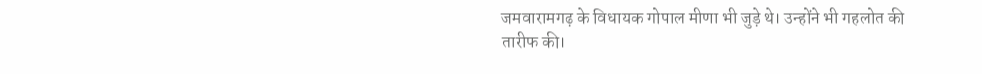जमवारामगढ़ के विधायक गोपाल मीणा भी जुड़े थे। उन्होंने भी गहलोत की तारीफ की।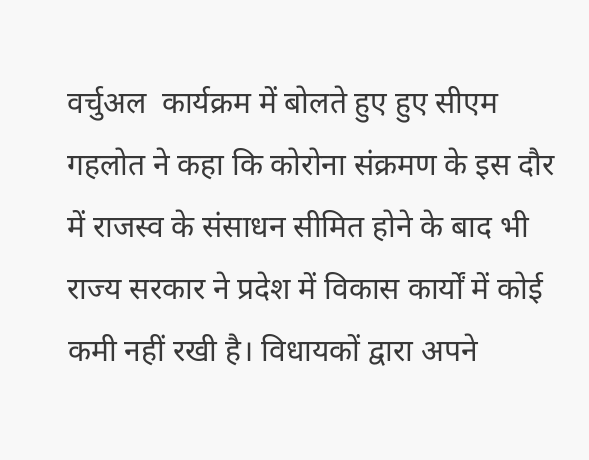वर्चुअल  कार्यक्रम में बोलते हुए हुए सीएम गहलोत ने कहा कि कोरोना संक्रमण के इस दौर में राजस्व के संसाधन सीमित होने के बाद भी राज्य सरकार ने प्रदेश में विकास कार्यों में कोई कमी नहीं रखी है। विधायकों द्वारा अपने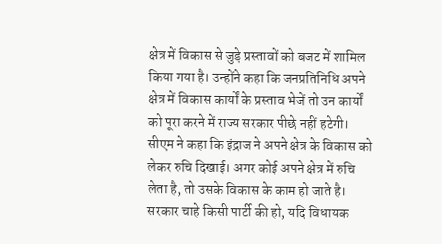क्षेत्र में विकास से जुड़े प्रस्तावों को बजट में शामिल किया गया है। उन्होंने कहा कि जनप्रतिनिधि अपने क्षेत्र में विकास कार्यों के प्रस्ताव भेजें तो उन कार्यों को पूरा करने में राज्य सरकार पीछे नहीं हटेगी। सीएम ने कहा कि इंद्राज ने अपने क्षेत्र के विकास को लेकर रुचि दिखाई। अगर कोई अपने क्षेत्र में रुचि लेता है, तो उसके विकास के काम हो जाते है। सरकार चाहे किसी पार्टी की हो, यदि विधायक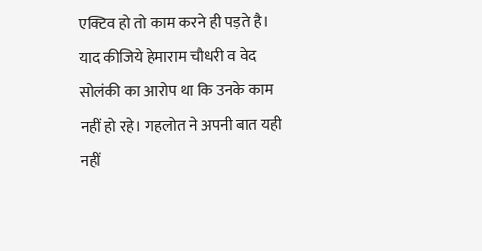एक्टिव हो तो काम करने ही पड़ते है। याद कीजिये हेमाराम चौधरी व वेद सोलंकी का आरोप था कि उनके काम नहीं हो रहे। गहलोत ने अपनी बात यही नहीं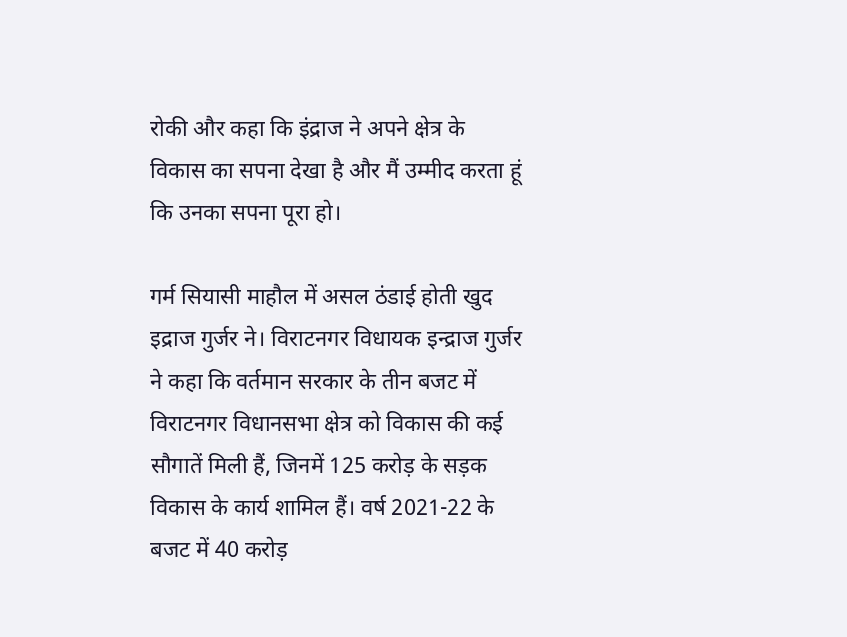रोकी और कहा कि इंद्राज ने अपने क्षेत्र के विकास का सपना देखा है और मैं उम्मीद करता हूं कि उनका सपना पूरा हो।

गर्म सियासी माहौल में असल ठंडाई होती खुद इद्राज गुर्जर ने। विराटनगर विधायक इन्द्राज गुर्जर ने कहा कि वर्तमान सरकार के तीन बजट में विराटनगर विधानसभा क्षेत्र को विकास की कई सौगातें मिली हैं, जिनमें 125 करोड़ के सड़क विकास के कार्य शामिल हैं। वर्ष 2021-22 के बजट में 40 करोड़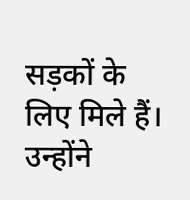सड़कों के लिए मिले हैं। उन्होंने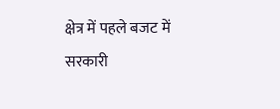क्षेत्र में पहले बजट में सरकारी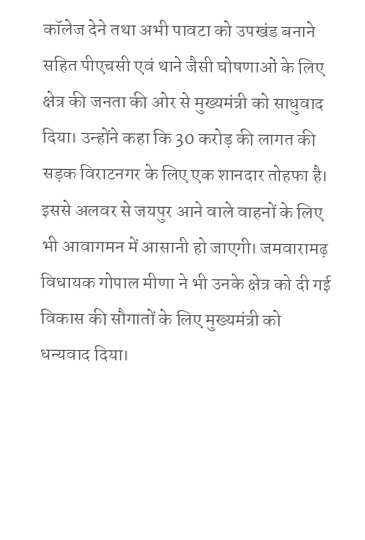कॉलेज देने तथा अभी पावटा को उपखंड बनाने सहित पीएचसी एवं थाने जैसी घोषणाओं के लिए क्षेत्र की जनता की ओर से मुख्यमंत्री को साधुवाद दिया। उन्होंने कहा कि 30 करोड़ की लागत की सड़क विराटनगर के लिए एक शानदार तोहफा है। इससे अलवर से जयपुर आने वाले वाहनों के लिए भी आवागमन में आसानी हो जाएगी। जमवारामढ़ विधायक गोपाल मीणा ने भी उनके क्षेत्र को दी गई विकास की सौगातों के लिए मुख्यमंत्री को धन्यवाद दिया।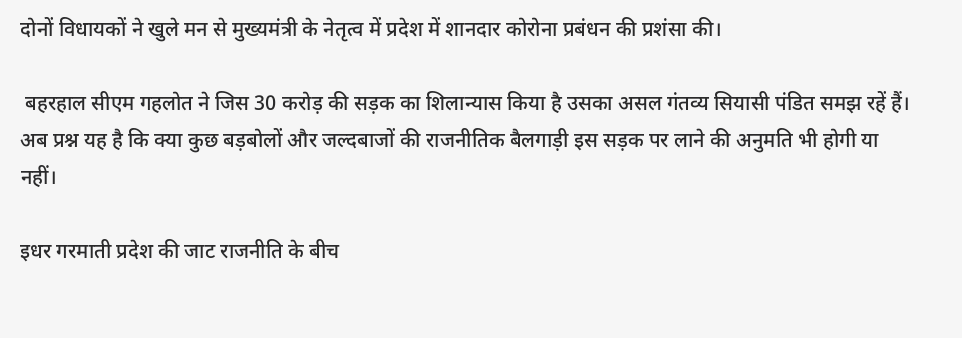दोनों विधायकों ने खुले मन से मुख्यमंत्री के नेतृत्व में प्रदेश में शानदार कोरोना प्रबंधन की प्रशंसा की।

 बहरहाल सीएम गहलोत ने जिस 30 करोड़ की सड़क का शिलान्यास किया है उसका असल गंतव्य सियासी पंडित समझ रहें हैं।  अब प्रश्न यह है कि क्या कुछ बड़बोलों और जल्दबाजों की राजनीतिक बैलगाड़ी इस सड़क पर लाने की अनुमति भी होगी या नहीं।

इधर गरमाती प्रदेश की जाट राजनीति के बीच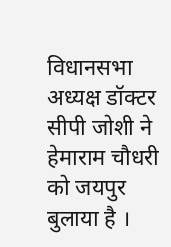विधानसभा अध्यक्ष डॉक्टर सीपी जोशी ने हेमाराम चौधरी को जयपुर बुलाया है ।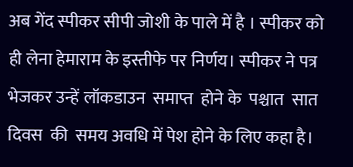अब गेंद स्पीकर सीपी जोशी के पाले में है । स्पीकर को ही लेना हेमाराम के इस्तीफे पर निर्णय। स्पीकर ने पत्र भेजकर उन्हें लॉकडाउन  समाप्त  होने के  पश्चात  सात दिवस  की  समय अवधि में पेश होने के लिए कहा है।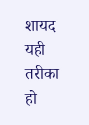शायद यही तरीका हो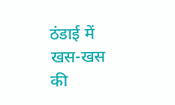ठंडाई में खस-खस की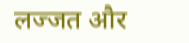लज्जत और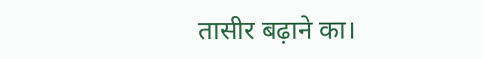तासीर बढ़ाने का।